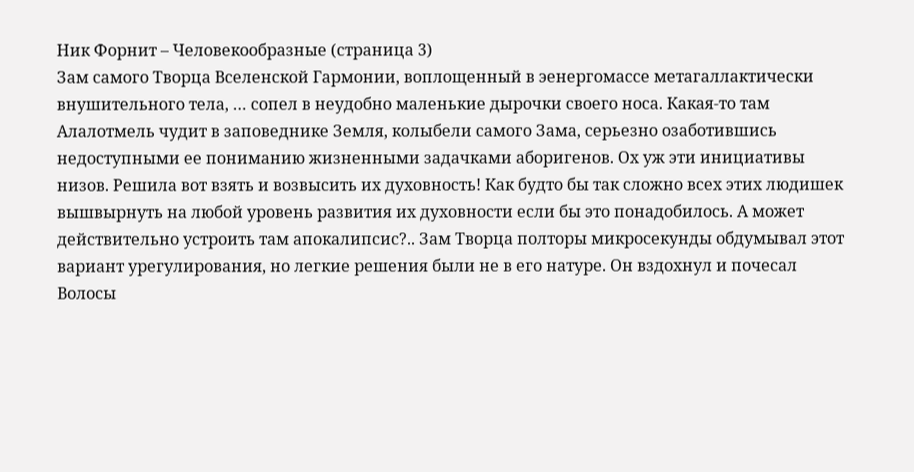Ник Форнит – Человекообразные (страница 3)
Зам самого Творца Вселенской Гармонии, воплощенный в эенергомассе метагаллактически внушительного тела, … сопел в неудобно маленькие дырочки своего носа. Какая-то там Алалотмель чудит в заповеднике Земля, колыбели самого Зама, серьезно озаботившись недоступными ее пониманию жизненными задачками аборигенов. Ох уж эти инициативы низов. Решила вот взять и возвысить их духовность! Как будто бы так сложно всех этих людишек вышвырнуть на любой уровень развития их духовности если бы это понадобилось. А может действительно устроить там апокалипсис?.. Зам Творца полторы микросекунды обдумывал этот вариант урегулирования, но легкие решения были не в его натуре. Он вздохнул и почесал Волосы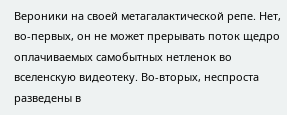Вероники на своей метагалактической репе. Нет, во-первых, он не может прерывать поток щедро оплачиваемых самобытных нетленок во вселенскую видеотеку. Во-вторых, неспроста разведены в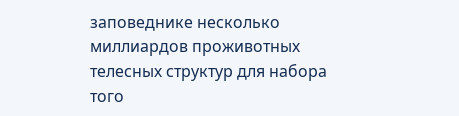заповеднике несколько миллиардов проживотных телесных структур для набора того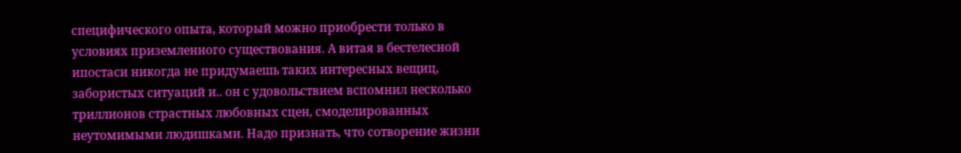специфического опыта, который можно приобрести только в условиях приземленного существования. А витая в бестелесной ипостаси никогда не придумаешь таких интересных вещиц, забористых ситуаций и.. он с удовольствием вспомнил несколько триллионов страстных любовных сцен, смоделированных неутомимыми людишками. Надо признать, что сотворение жизни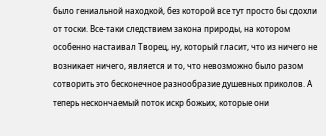было гениальной находкой, без которой все тут просто бы сдохли от тоски. Все-таки следствием закона природы, на котором особенно настаивал Творец, ну, который гласит, что из ничего не возникает ничего, является и то, что невозможно было разом сотворить это бесконечное разнообразие душевных приколов. А теперь нескончаемый поток искр божьих, которые они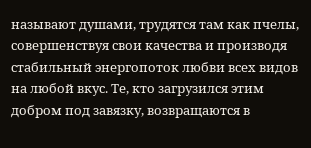называют душами, трудятся там как пчелы, совершенствуя свои качества и производя стабильный энергопоток любви всех видов на любой вкус. Те, кто загрузился этим добром под завязку, возвращаются в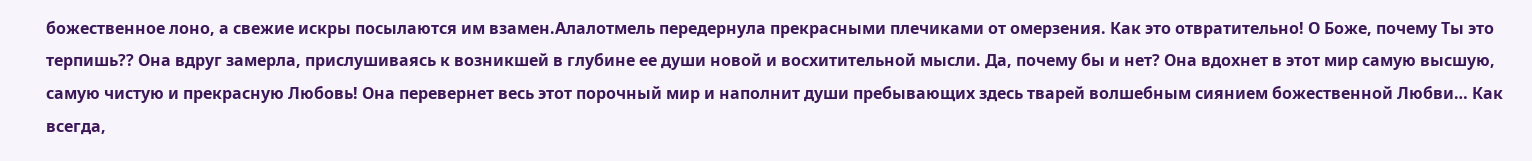божественное лоно, а свежие искры посылаются им взамен.Алалотмель передернула прекрасными плечиками от омерзения. Как это отвратительно! О Боже, почему Ты это терпишь?? Она вдруг замерла, прислушиваясь к возникшей в глубине ее души новой и восхитительной мысли. Да, почему бы и нет? Она вдохнет в этот мир самую высшую, самую чистую и прекрасную Любовь! Она перевернет весь этот порочный мир и наполнит души пребывающих здесь тварей волшебным сиянием божественной Любви… Как всегда,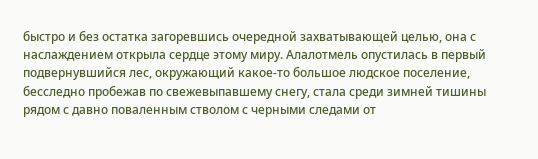быстро и без остатка загоревшись очередной захватывающей целью, она с наслаждением открыла сердце этому миру. Алалотмель опустилась в первый подвернувшийся лес, окружающий какое-то большое людское поселение, бесследно пробежав по свежевыпавшему снегу, стала среди зимней тишины рядом с давно поваленным стволом с черными следами от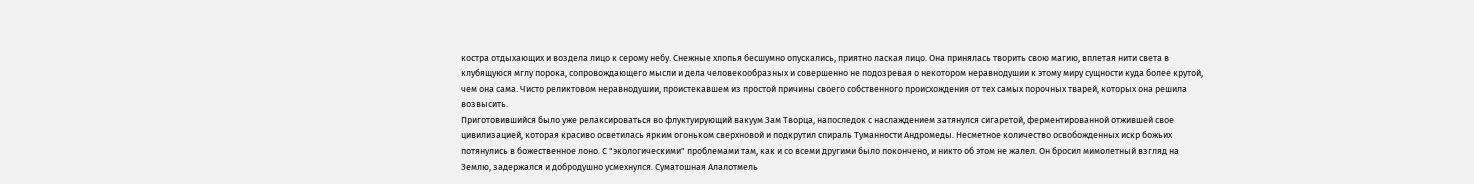костра отдыхающих и воздела лицо к серому небу. Снежные хлопья бесшумно опускались, приятно лаская лицо. Она принялась творить свою магию, вплетая нити света в клубящуюся мглу порока, сопровождающего мысли и дела человекообразных и совершенно не подозревая о некотором неравнодушии к этому миру сущности куда более крутой, чем она сама. Чисто реликтовом неравнодушии, проистекавшем из простой причины своего собственного происхождения от тех самых порочных тварей, которых она решила возвысить.
Приготовившийся было уже релаксироваться во флуктуирующий вакуум Зам Творца, напоследок с наслаждением затянулся сигаретой, ферментированной отжившей свое цивилизацией, которая красиво осветилась ярким огоньком сверхновой и подкрутил спираль Туманности Андромеды. Несметное количество освобожденных искр божьих потянулись в божественное лоно. С "экологическими" проблемами там, как и со всеми другими было покончено, и никто об этом не жалел. Он бросил мимолетный взгляд на Землю, задержался и добродушно усмехнулся. Суматошная Алалотмель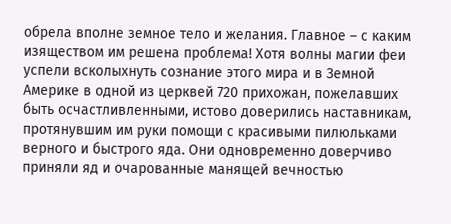обрела вполне земное тело и желания. Главное – с каким изяществом им решена проблема! Хотя волны магии феи успели всколыхнуть сознание этого мира и в Земной Америке в одной из церквей 720 прихожан, пожелавших быть осчастливленными, истово доверились наставникам, протянувшим им руки помощи с красивыми пилюльками верного и быстрого яда. Они одновременно доверчиво приняли яд и очарованные манящей вечностью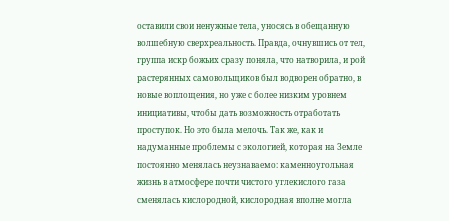оставили свои ненужные тела, уносясь в обещанную волшебную сверхреальность. Правда, очнувшись от тел, группа искр божьих сразу поняла, что натворила, и рой растерянных самовольщиков был водворен обратно, в новые воплощения, но уже с более низким уровнем инициативы, чтобы дать возможность отработать проступок. Но это была мелочь. Так же, как и надуманные проблемы с экологией, которая на Земле постоянно менялась неузнаваемо: каменноугольная жизнь в атмосфере почти чистого углекислого газа сменялась кислородной, кислородная вполне могла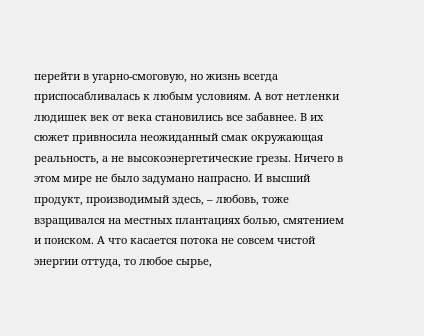перейти в угарно-смоговую, но жизнь всегда приспосабливалась к любым условиям. А вот нетленки людишек век от века становились все забавнее. В их сюжет привносила неожиданный смак окружающая реальность, а не высокоэнергетические грезы. Ничего в этом мире не было задумано напрасно. И высший продукт, производимый здесь, – любовь, тоже взращивался на местных плантациях болью, смятением и поиском. А что касается потока не совсем чистой энергии оттуда, то любое сырье,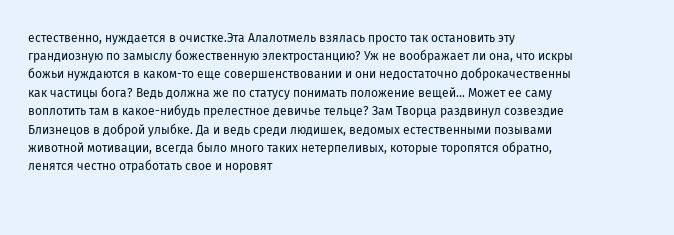естественно, нуждается в очистке.Эта Алалотмель взялась просто так остановить эту грандиозную по замыслу божественную электростанцию? Уж не воображает ли она, что искры божьи нуждаются в каком-то еще совершенствовании и они недостаточно доброкачественны как частицы бога? Ведь должна же по статусу понимать положение вещей… Может ее саму воплотить там в какое-нибудь прелестное девичье тельце? Зам Творца раздвинул созвездие Близнецов в доброй улыбке. Да и ведь среди людишек, ведомых естественными позывами животной мотивации, всегда было много таких нетерпеливых, которые торопятся обратно, ленятся честно отработать свое и норовят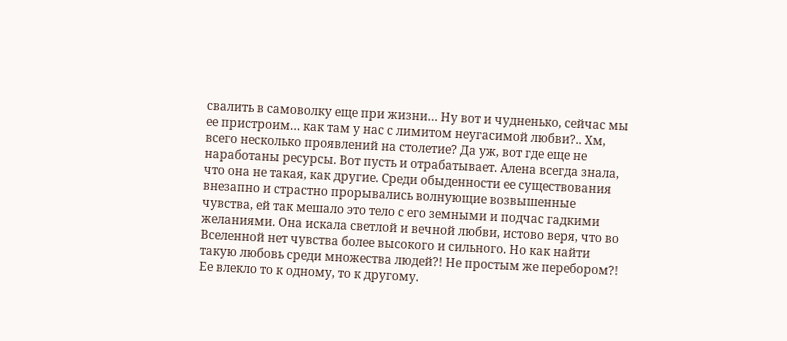свалить в самоволку еще при жизни… Ну вот и чудненько, сейчас мы ее пристроим… как там у нас с лимитом неугасимой любви?.. Хм, всего несколько проявлений на столетие? Да уж, вот где еще не наработаны ресурсы. Вот пусть и отрабатывает. Алена всегда знала, что она не такая, как другие. Среди обыденности ее существования внезапно и страстно прорывались волнующие возвышенные чувства, ей так мешало это тело с его земными и подчас гадкими желаниями. Она искала светлой и вечной любви, истово веря, что во Вселенной нет чувства более высокого и сильного. Но как найти такую любовь среди множества людей?! Не простым же перебором?! Ее влекло то к одному, то к другому.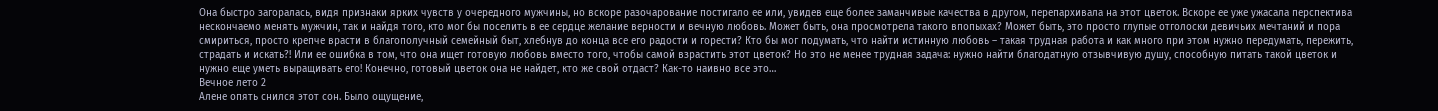Она быстро загоралась, видя признаки ярких чувств у очередного мужчины, но вскоре разочарование постигало ее или, увидев еще более заманчивые качества в другом, перепархивала на этот цветок. Вскоре ее уже ужасала перспектива нескончаемо менять мужчин, так и найдя того, кто мог бы поселить в ее сердце желание верности и вечную любовь. Может быть, она просмотрела такого впопыхах? Может быть, это просто глупые отголоски девичьих мечтаний и пора смириться, просто крепче врасти в благополучный семейный быт, хлебнув до конца все его радости и горести? Кто бы мог подумать, что найти истинную любовь – такая трудная работа и как много при этом нужно передумать, пережить, страдать и искать?! Или ее ошибка в том, что она ищет готовую любовь вместо того, чтобы самой взрастить этот цветок? Но это не менее трудная задача: нужно найти благодатную отзывчивую душу, способную питать такой цветок и нужно еще уметь выращивать его! Конечно, готовый цветок она не найдет, кто же свой отдаст? Как-то наивно все это…
Вечное лето 2
Алене опять снился этот сон. Было ощущение,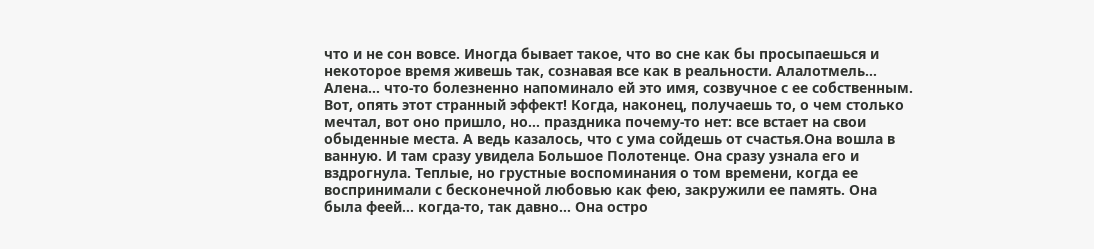что и не сон вовсе. Иногда бывает такое, что во сне как бы просыпаешься и некоторое время живешь так, сознавая все как в реальности. Алалотмель… Алена… что-то болезненно напоминало ей это имя, созвучное с ее собственным.
Вот, опять этот странный эффект! Когда, наконец, получаешь то, о чем столько мечтал, вот оно пришло, но… праздника почему-то нет: все встает на свои обыденные места. А ведь казалось, что с ума сойдешь от счастья.Она вошла в ванную. И там сразу увидела Большое Полотенце. Она сразу узнала его и вздрогнула. Теплые, но грустные воспоминания о том времени, когда ее воспринимали с бесконечной любовью как фею, закружили ее память. Она была феей… когда-то, так давно… Она остро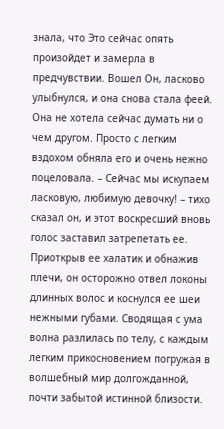знала, что Это сейчас опять произойдет и замерла в предчувствии. Вошел Он, ласково улыбнулся, и она снова стала феей. Она не хотела сейчас думать ни о чем другом. Просто с легким вздохом обняла его и очень нежно поцеловала. – Сейчас мы искупаем ласковую, любимую девочку! – тихо сказал он, и этот воскресший вновь голос заставил затрепетать ее. Приоткрыв ее халатик и обнажив плечи, он осторожно отвел локоны длинных волос и коснулся ее шеи нежными губами. Сводящая с ума волна разлилась по телу, с каждым легким прикосновением погружая в волшебный мир долгожданной, почти забытой истинной близости.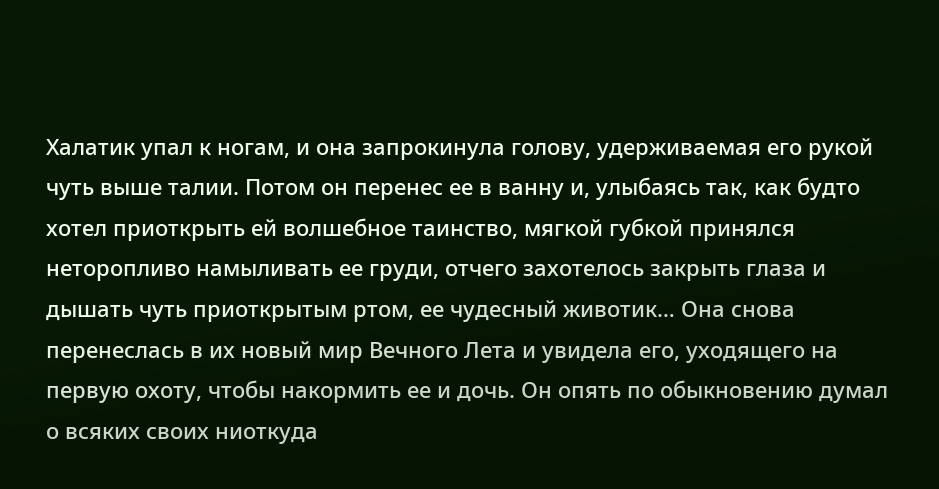Халатик упал к ногам, и она запрокинула голову, удерживаемая его рукой чуть выше талии. Потом он перенес ее в ванну и, улыбаясь так, как будто хотел приоткрыть ей волшебное таинство, мягкой губкой принялся неторопливо намыливать ее груди, отчего захотелось закрыть глаза и дышать чуть приоткрытым ртом, ее чудесный животик… Она снова перенеслась в их новый мир Вечного Лета и увидела его, уходящего на первую охоту, чтобы накормить ее и дочь. Он опять по обыкновению думал о всяких своих ниоткуда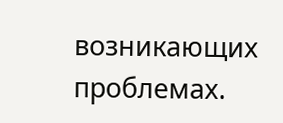возникающих проблемах.